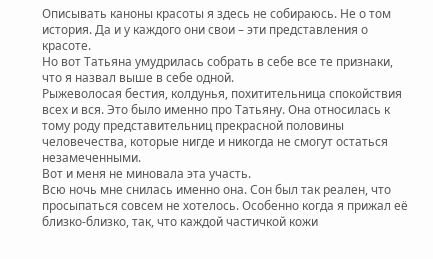Описывать каноны красоты я здесь не собираюсь. Не о том история. Да и у каждого они свои – эти представления о красоте.
Но вот Татьяна умудрилась собрать в себе все те признаки, что я назвал выше в себе одной.
Рыжеволосая бестия, колдунья, похитительница спокойствия всех и вся. Это было именно про Татьяну. Она относилась к тому роду представительниц прекрасной половины человечества, которые нигде и никогда не смогут остаться незамеченными.
Вот и меня не миновала эта участь.
Всю ночь мне снилась именно она. Сон был так реален, что просыпаться совсем не хотелось. Особенно когда я прижал её близко-близко, так, что каждой частичкой кожи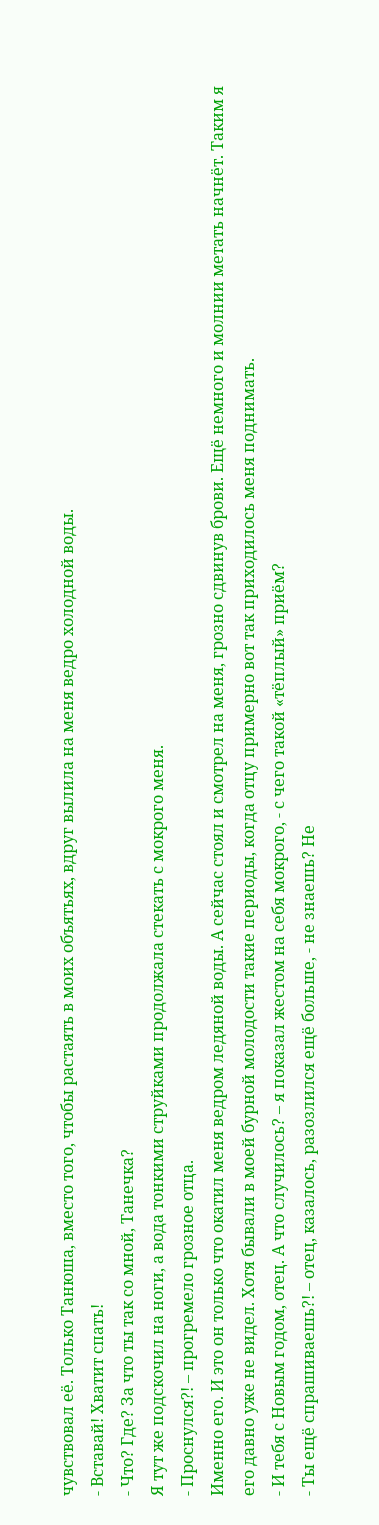чувствовал её. Только Танюша, вместо того, чтобы растаять в моих объятьях, вдруг вылила на меня ведро холодной воды.
- Вставай! Хватит спать!
- Что? Где? За что ты так со мной, Танечка?
Я тут же подскочил на ноги, а вода тонкими струйками продолжала стекать с мокрого меня.
- Проснулся?! – прогремело грозное отца.
Именно его. И это он только что окатил меня ведром ледяной воды. А сейчас стоял и смотрел на меня, грозно сдвинув брови. Ещё немного и молнии метать начнёт. Таким я его давно уже не видел. Хотя бывали в моей бурной молодости такие периоды, когда отцу примерно вот так приходилось меня поднимать.
- И тебя с Новым годом, отец. А что случилось? – я показал жестом на себя мокрого, - с чего такой «тёплый» приём?
- Ты ещё спрашиваешь?! – отец, казалось, разозлился ещё больше, - не знаешь? Не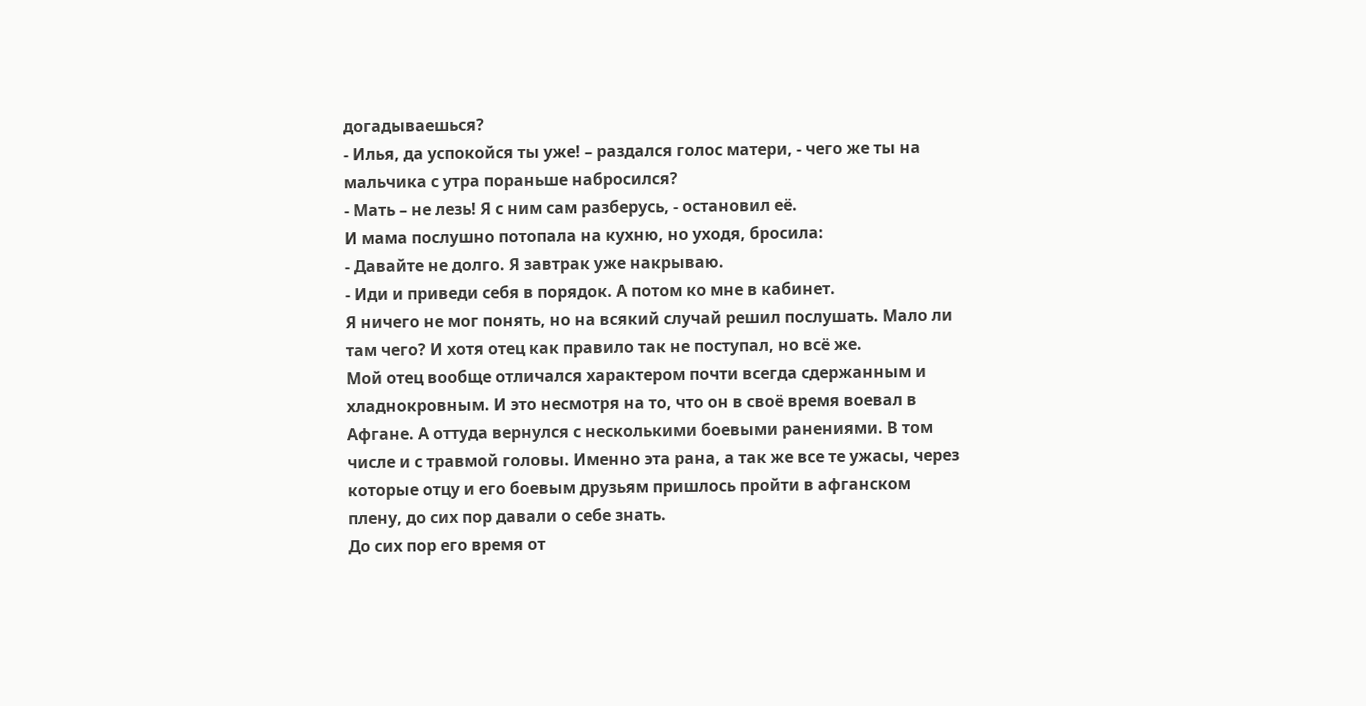догадываешься?
- Илья, да успокойся ты уже! – раздался голос матери, - чего же ты на мальчика с утра пораньше набросился?
- Мать – не лезь! Я с ним сам разберусь, - остановил её.
И мама послушно потопала на кухню, но уходя, бросила:
- Давайте не долго. Я завтрак уже накрываю.
- Иди и приведи себя в порядок. А потом ко мне в кабинет.
Я ничего не мог понять, но на всякий случай решил послушать. Мало ли там чего? И хотя отец как правило так не поступал, но всё же.
Мой отец вообще отличался характером почти всегда сдержанным и хладнокровным. И это несмотря на то, что он в своё время воевал в Афгане. А оттуда вернулся с несколькими боевыми ранениями. В том числе и с травмой головы. Именно эта рана, а так же все те ужасы, через которые отцу и его боевым друзьям пришлось пройти в афганском плену, до сих пор давали о себе знать.
До сих пор его время от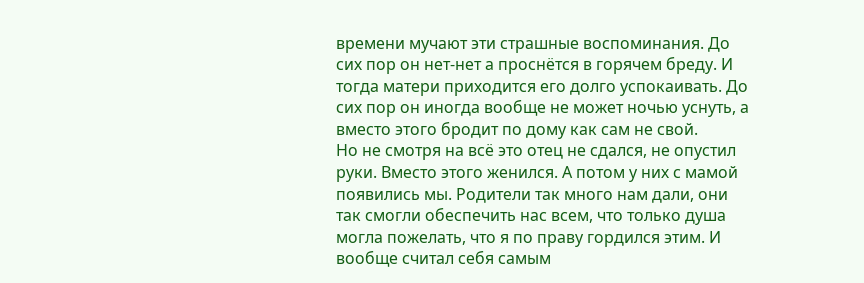времени мучают эти страшные воспоминания. До сих пор он нет-нет а проснётся в горячем бреду. И тогда матери приходится его долго успокаивать. До сих пор он иногда вообще не может ночью уснуть, а вместо этого бродит по дому как сам не свой.
Но не смотря на всё это отец не сдался, не опустил руки. Вместо этого женился. А потом у них с мамой появились мы. Родители так много нам дали, они так смогли обеспечить нас всем, что только душа могла пожелать, что я по праву гордился этим. И вообще считал себя самым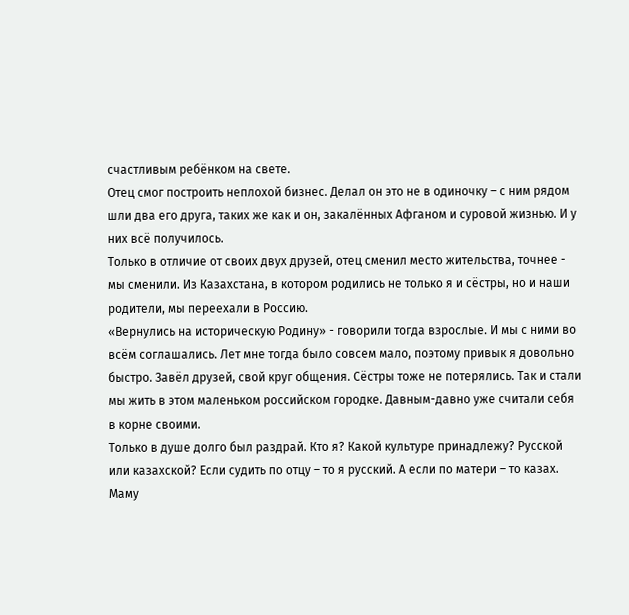счастливым ребёнком на свете.
Отец смог построить неплохой бизнес. Делал он это не в одиночку – с ним рядом шли два его друга, таких же как и он, закалённых Афганом и суровой жизнью. И у них всё получилось.
Только в отличие от своих двух друзей, отец сменил место жительства, точнее - мы сменили. Из Казахстана, в котором родились не только я и сёстры, но и наши родители, мы переехали в Россию.
«Вернулись на историческую Родину» - говорили тогда взрослые. И мы с ними во всём соглашались. Лет мне тогда было совсем мало, поэтому привык я довольно быстро. Завёл друзей, свой круг общения. Сёстры тоже не потерялись. Так и стали мы жить в этом маленьком российском городке. Давным-давно уже считали себя в корне своими.
Только в душе долго был раздрай. Кто я? Какой культуре принадлежу? Русской или казахской? Если судить по отцу – то я русский. А если по матери – то казах.
Маму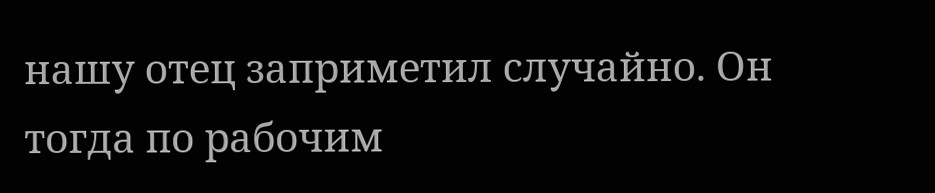нашу отец заприметил случайно. Он тогда по рабочим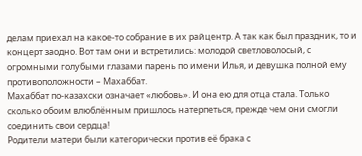делам приехал на какое-то собрание в их райцентр. А так как был праздник, то и концерт заодно. Вот там они и встретились: молодой светловолосый, с огромными голубыми глазами парень по имени Илья, и девушка полной ему противоположности – Махаббат.
Махаббат по-казахски означает «любовь». И она ею для отца стала. Только сколько обоим влюблённым пришлось натерпеться, прежде чем они смогли соединить свои сердца!
Родители матери были категорически против её брака с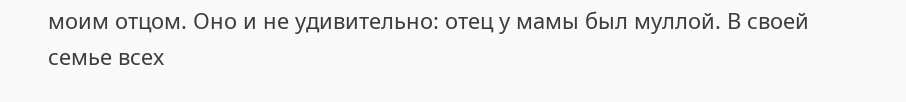моим отцом. Оно и не удивительно: отец у мамы был муллой. В своей семье всех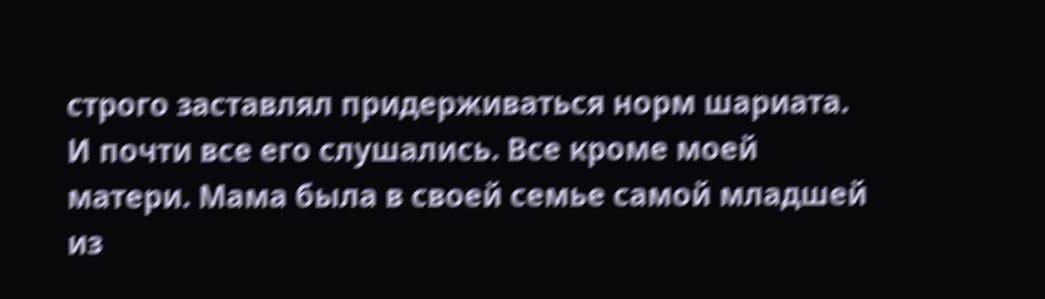строго заставлял придерживаться норм шариата. И почти все его слушались. Все кроме моей матери. Мама была в своей семье самой младшей из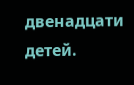двенадцати детей.